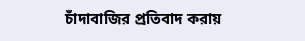চাঁদাবাজির প্রতিবাদ করায়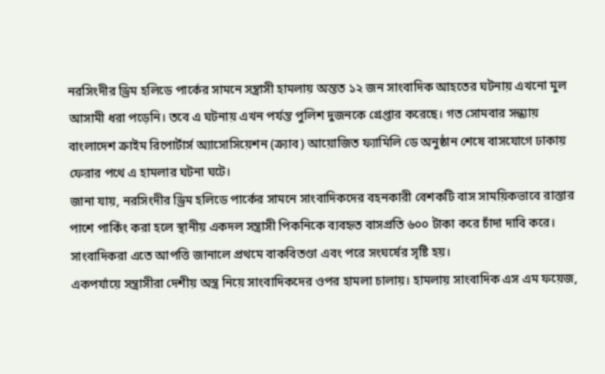নরসিংদীর ড্রিম হলিডে পার্কের সামনে সন্ত্রাসী হামলায় অন্তত ১২ জন সাংবাদিক আহতের ঘটনায় এখনো মুল আসামী ধরা পড়েনি। তবে এ ঘটনায় এখন পর্যন্ত পুলিশ দুজনকে গ্রেপ্তার করেছে। গত সোমবার সন্ধ্যায় বাংলাদেশ ক্রাইম রিপোর্টার্স অ্যাসোসিয়েশন (ক্র্যাব) আয়োজিত ফ্যামিলি ডে অনুষ্ঠান শেষে বাসযোগে ঢাকায় ফেরার পথে এ হামলার ঘটনা ঘটে।
জানা যায়, নরসিংদীর ড্রিম হলিডে পার্কের সামনে সাংবাদিকদের বহনকারী বেশকটি বাস সাময়িকভাবে রাস্তার পাশে পার্কিং করা হলে স্থানীয় একদল সন্ত্রাসী পিকনিকে ব্যবহৃত বাসপ্রতি ৬০০ টাকা করে চাঁদা দাবি করে। সাংবাদিকরা এতে আপত্তি জানালে প্রথমে বাকবিতণ্ডা এবং পরে সংঘর্ষের সৃষ্টি হয়।
একপর্যায়ে সন্ত্রাসীরা দেশীয় অস্ত্র নিয়ে সাংবাদিকদের ওপর হামলা চালায়। হামলায় সাংবাদিক এস এম ফয়েজ,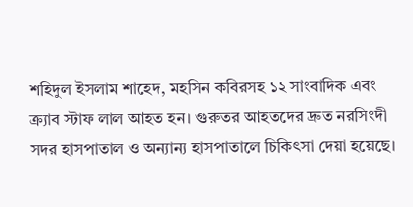শহিদুল ইসলাম শাহেদ, মহসিন কবিরসহ ১২ সাংবাদিক এবং ক্র্যাব স্টাফ লাল আহত হন। গুরুতর আহতদের দ্রুত নরসিংদী সদর হাসপাতাল ও অন্যান্য হাসপাতালে চিকিৎসা দেয়া হয়েছে।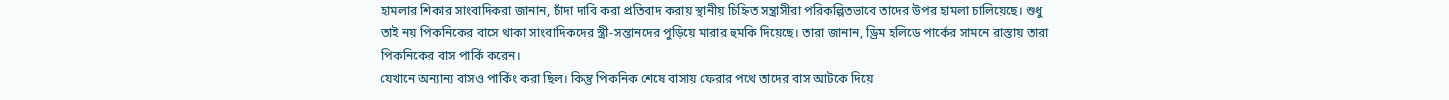হামলার শিকার সাংবাদিকরা জানান, চাঁদা দাবি করা প্রতিবাদ করায় স্থানীয় চিহ্নিত সন্ত্রাসীরা পরিকল্পিতভাবে তাদের উপর হামলা চালিয়েছে। শুধু তাই নয় পিকনিকের বাসে থাকা সাংবাদিকদের স্ত্রী-সন্তানদের পুড়িয়ে মারার হুমকি দিয়েছে। তারা জানান, ড্রিম হলিডে পার্কের সামনে রাস্তায় তারা পিকনিকের বাস পার্কি করেন।
যেখানে অন্যান্য বাসও পার্কিং করা ছিল। কিন্তু পিকনিক শেষে বাসায় ফেরার পথে তাদের বাস আটকে দিয়ে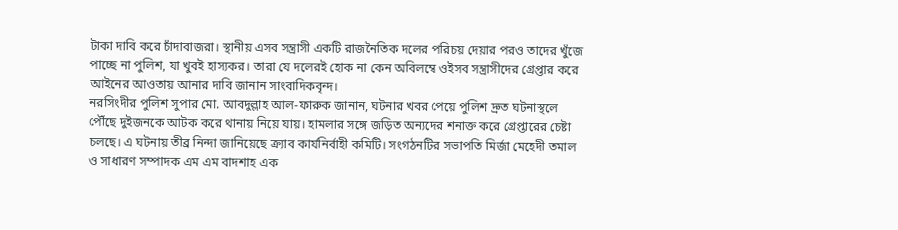টাকা দাবি করে চাঁদাবাজরা। স্থানীয় এসব সন্ত্রাসী একটি রাজনৈতিক দলের পরিচয় দেয়ার পরও তাদের খুঁজে পাচ্ছে না পুলিশ, যা খুবই হাস্যকর। তারা যে দলেরই হোক না কেন অবিলম্বে ওইসব সন্ত্রাসীদের গ্রেপ্তার করে আইনের আওতায় আনার দাবি জানান সাংবাদিকবৃন্দ।
নরসিংদীর পুলিশ সুপার মো. আবদুল্লাহ আল-ফারুক জানান, ঘটনার খবর পেয়ে পুলিশ দ্রুত ঘটনাস্থলে পৌঁছে দুইজনকে আটক করে থানায় নিয়ে যায়। হামলার সঙ্গে জড়িত অন্যদের শনাক্ত করে গ্রেপ্তারের চেষ্টা চলছে। এ ঘটনায় তীব্র নিন্দা জানিয়েছে ক্র্যাব কার্যনির্বাহী কমিটি। সংগঠনটির সভাপতি মির্জা মেহেদী তমাল ও সাধারণ সম্পাদক এম এম বাদশাহ এক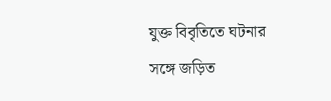যুক্ত বিবৃতিতে ঘটনার সঙ্গে জড়িত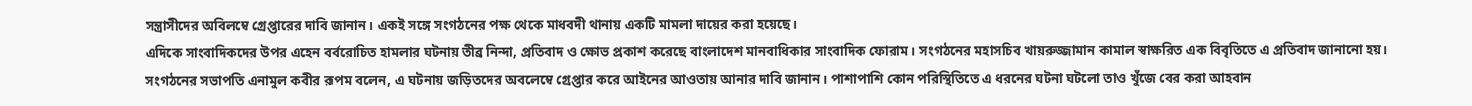সন্ত্রাসীদের অবিলম্বে গ্রেপ্তারের দাবি জানান। একই সঙ্গে সংগঠনের পক্ষ থেকে মাধবদী থানায় একটি মামলা দায়ের করা হয়েছে।
এদিকে সাংবাদিকদের উপর এহেন বর্বরোচিত হামলার ঘটনায় তীব্র নিন্দা, প্রতিবাদ ও ক্ষোভ প্রকাশ করেছে বাংলাদেশ মানবাধিকার সাংবাদিক ফোরাম। সংগঠনের মহাসচিব খায়রুজ্জামান কামাল স্বাক্ষরিত এক বিবৃতিতে এ প্রতিবাদ জানানো হয়।
সংগঠনের সভাপতি এনামুল কবীর রূপম বলেন, এ ঘটনায় জড়িতদের অবলেম্বে গ্রেপ্তার করে আইনের আওতায় আনার দাবি জানান। পাশাপাশি কোন পরিস্থিতিতে এ ধরনের ঘটনা ঘটলো তাও খুঁজে বের করা আহবান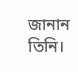জানান তিনি।